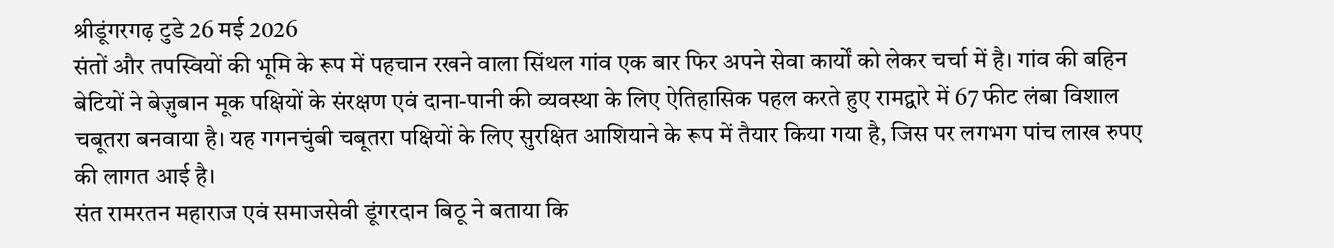श्रीडूंगरगढ़ टुडे 26 मई 2026
संतों और तपस्वियों की भूमि के रूप में पहचान रखने वाला सिंथल गांव एक बार फिर अपने सेवा कार्यों को लेकर चर्चा में है। गांव की बहिन बेटियों ने बेज़ुबान मूक पक्षियों के संरक्षण एवं दाना-पानी की व्यवस्था के लिए ऐतिहासिक पहल करते हुए रामद्वारे में 67 फीट लंबा विशाल चबूतरा बनवाया है। यह गगनचुंबी चबूतरा पक्षियों के लिए सुरक्षित आशियाने के रूप में तैयार किया गया है, जिस पर लगभग पांच लाख रुपए की लागत आई है।
संत रामरतन महाराज एवं समाजसेवी डूंगरदान बिठू ने बताया कि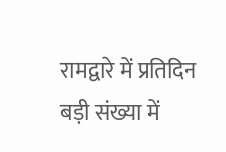रामद्वारे में प्रतिदिन बड़ी संख्या में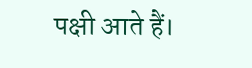पक्षी आते हैं।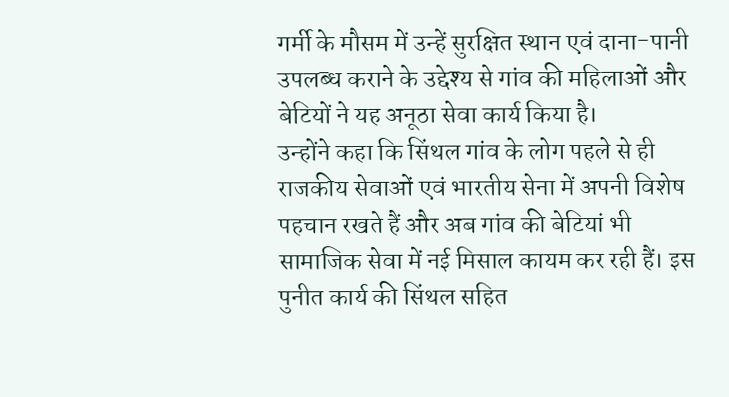गर्मी के मौसम में उन्हें सुरक्षित स्थान एवं दाना-पानी उपलब्ध कराने के उद्देश्य से गांव की महिलाओं और बेटियों ने यह अनूठा सेवा कार्य किया है।
उन्होंने कहा कि सिंथल गांव के लोग पहले से ही राजकीय सेवाओं एवं भारतीय सेना में अपनी विशेष पहचान रखते हैं और अब गांव की बेटियां भी सामाजिक सेवा में नई मिसाल कायम कर रही हैं। इस पुनीत कार्य की सिंथल सहित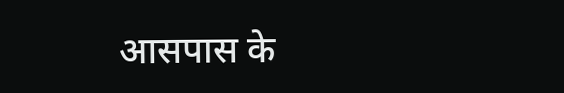आसपास के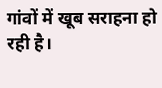गांवों में खूब सराहना हो रही है।